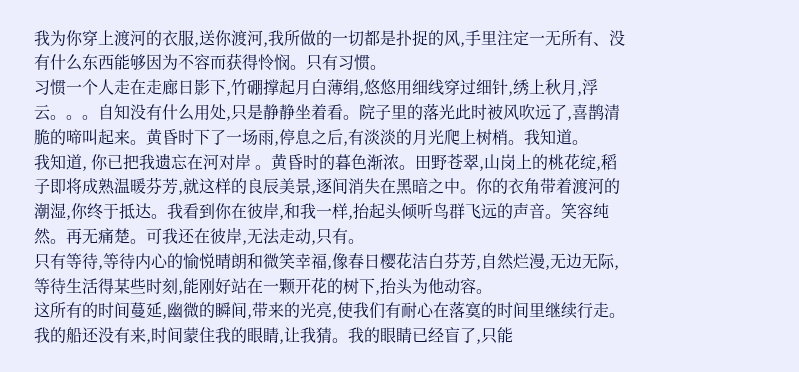我为你穿上渡河的衣服,送你渡河,我所做的一切都是扑捉的风,手里注定一无所有、没有什么东西能够因为不容而获得怜悯。只有习惯。
习惯一个人走在走廊日影下,竹硼撑起月白薄绢,悠悠用细线穿过细针,绣上秋月,浮云。。。自知没有什么用处,只是静静坐着看。院子里的落光此时被风吹远了,喜鹊清脆的啼叫起来。黄昏时下了一场雨,停息之后,有淡淡的月光爬上树梢。我知道。
我知道, 你已把我遗忘在河对岸 。黄昏时的暮色渐浓。田野苍翠,山岗上的桃花绽,稻子即将成熟温暖芬芳,就这样的良辰美景,逐间消失在黑暗之中。你的衣角带着渡河的潮湿,你终于抵达。我看到你在彼岸,和我一样,抬起头倾听鸟群飞远的声音。笑容纯然。再无痛楚。可我还在彼岸,无法走动,只有。
只有等待,等待内心的愉悦晴朗和微笑幸福,像春日樱花洁白芬芳,自然烂漫,无边无际,等待生活得某些时刻,能刚好站在一颗开花的树下,抬头为他动容。
这所有的时间蔓延,幽微的瞬间,带来的光亮,使我们有耐心在落寞的时间里继续行走。
我的船还没有来,时间蒙住我的眼睛,让我猜。我的眼睛已经盲了,只能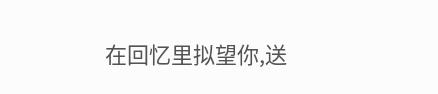在回忆里拟望你,送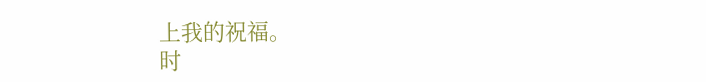上我的祝福。
时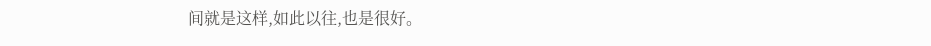间就是这样,如此以往,也是很好。